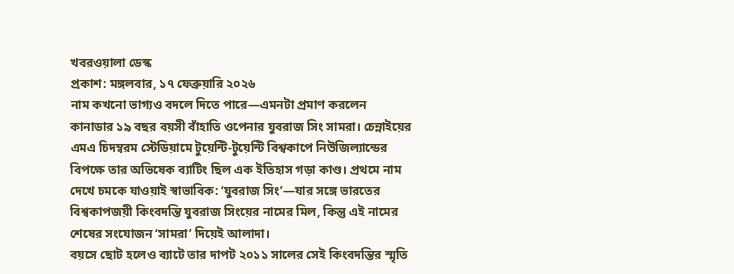খবরওয়ালা ডেস্ক
প্রকাশ: মঙ্গলবার, ১৭ ফেব্রুয়ারি ২০২৬
নাম কখনো ভাগ্যও বদলে দিতে পারে—এমনটা প্রমাণ করলেন কানাডার ১৯ বছর বয়সী বাঁহাতি ওপেনার যুবরাজ সিং সামরা। চেন্নাইয়ের এমএ চিদম্বরম স্টেডিয়ামে টুয়েন্টি-টুয়েন্টি বিশ্বকাপে নিউজিল্যান্ডের বিপক্ষে তার অভিষেক ব্যাটিং ছিল এক ইতিহাস গড়া কাণ্ড। প্রথমে নাম দেখে চমকে যাওয়াই স্বাভাবিক: ‘যুবরাজ সিং’—যার সঙ্গে ভারতের বিশ্বকাপজয়ী কিংবদন্তি যুবরাজ সিংয়ের নামের মিল, কিন্তু এই নামের শেষের সংযোজন ‘সামরা’ দিয়েই আলাদা।
বয়সে ছোট হলেও ব্যাটে তার দাপট ২০১১ সালের সেই কিংবদন্তির স্মৃতি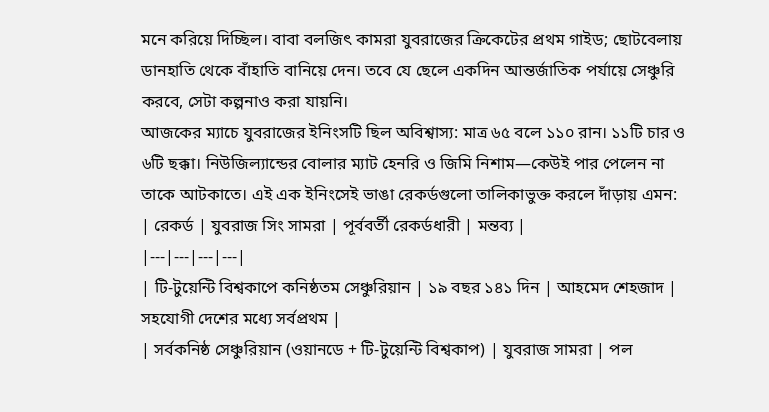মনে করিয়ে দিচ্ছিল। বাবা বলজিৎ কামরা যুবরাজের ক্রিকেটের প্রথম গাইড; ছোটবেলায় ডানহাতি থেকে বাঁহাতি বানিয়ে দেন। তবে যে ছেলে একদিন আন্তর্জাতিক পর্যায়ে সেঞ্চুরি করবে, সেটা কল্পনাও করা যায়নি।
আজকের ম্যাচে যুবরাজের ইনিংসটি ছিল অবিশ্বাস্য: মাত্র ৬৫ বলে ১১০ রান। ১১টি চার ও ৬টি ছক্কা। নিউজিল্যান্ডের বোলার ম্যাট হেনরি ও জিমি নিশাম—কেউই পার পেলেন না তাকে আটকাতে। এই এক ইনিংসেই ভাঙা রেকর্ডগুলো তালিকাভুক্ত করলে দাঁড়ায় এমন:
| রেকর্ড | যুবরাজ সিং সামরা | পূর্ববর্তী রেকর্ডধারী | মন্তব্য |
|---|---|---|---|
| টি-টুয়েন্টি বিশ্বকাপে কনিষ্ঠতম সেঞ্চুরিয়ান | ১৯ বছর ১৪১ দিন | আহমেদ শেহজাদ | সহযোগী দেশের মধ্যে সর্বপ্রথম |
| সর্বকনিষ্ঠ সেঞ্চুরিয়ান (ওয়ানডে + টি-টুয়েন্টি বিশ্বকাপ) | যুবরাজ সামরা | পল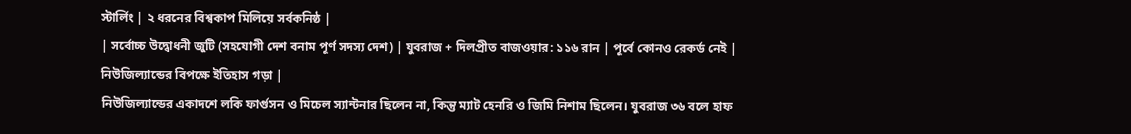স্টার্লিং | ২ ধরনের বিশ্বকাপ মিলিয়ে সর্বকনিষ্ঠ |
| সর্বোচ্চ উদ্বোধনী জুটি (সহযোগী দেশ বনাম পূর্ণ সদস্য দেশ) | যুবরাজ + দিলপ্রীত বাজওয়ার: ১১৬ রান | পূর্বে কোনও রেকর্ড নেই | নিউজিল্যান্ডের বিপক্ষে ইতিহাস গড়া |
নিউজিল্যান্ডের একাদশে লকি ফার্গুসন ও মিচেল স্যান্টনার ছিলেন না, কিন্তু ম্যাট হেনরি ও জিমি নিশাম ছিলেন। যুবরাজ ৩৬ বলে হাফ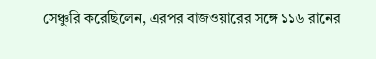সেঞ্চুরি করেছিলেন, এরপর বাজওয়ারের সঙ্গে ১১৬ রানের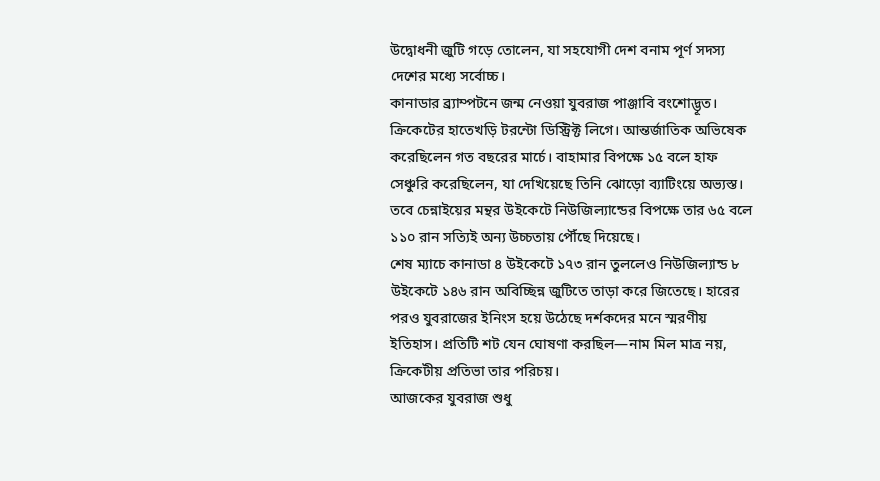উদ্বোধনী জুটি গড়ে তোলেন, যা সহযোগী দেশ বনাম পূর্ণ সদস্য দেশের মধ্যে সর্বোচ্চ।
কানাডার ব্র্যাম্পটনে জন্ম নেওয়া যুবরাজ পাঞ্জাবি বংশোদ্ভূত। ক্রিকেটের হাতেখড়ি টরন্টো ডিস্ট্রিক্ট লিগে। আন্তর্জাতিক অভিষেক করেছিলেন গত বছরের মার্চে। বাহামার বিপক্ষে ১৫ বলে হাফ সেঞ্চুরি করেছিলেন, যা দেখিয়েছে তিনি ঝোড়ো ব্যাটিংয়ে অভ্যস্ত। তবে চেন্নাইয়ের মন্থর উইকেটে নিউজিল্যান্ডের বিপক্ষে তার ৬৫ বলে ১১০ রান সত্যিই অন্য উচ্চতায় পৌঁছে দিয়েছে।
শেষ ম্যাচে কানাডা ৪ উইকেটে ১৭৩ রান তুললেও নিউজিল্যান্ড ৮ উইকেটে ১৪৬ রান অবিচ্ছিন্ন জুটিতে তাড়া করে জিতেছে। হারের পরও যুবরাজের ইনিংস হয়ে উঠেছে দর্শকদের মনে স্মরণীয় ইতিহাস। প্রতিটি শট যেন ঘোষণা করছিল—নাম মিল মাত্র নয়, ক্রিকেটীয় প্রতিভা তার পরিচয়।
আজকের যুবরাজ শুধু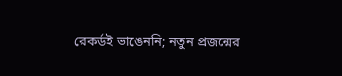রেকর্ডই ভাঙেননি; নতুন প্রজন্মের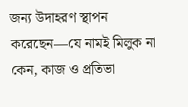জন্য উদাহরণ স্থাপন করেছেন—যে নামই মিলুক না কেন, কাজ ও প্রতিভা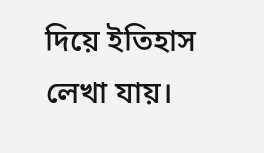দিয়ে ইতিহাস লেখা যায়।